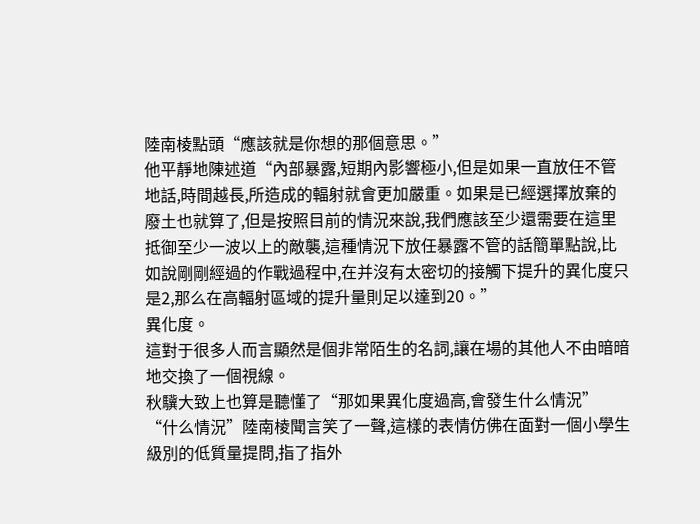陸南棱點頭“應該就是你想的那個意思。”
他平靜地陳述道“內部暴露,短期內影響極小,但是如果一直放任不管地話,時間越長,所造成的輻射就會更加嚴重。如果是已經選擇放棄的廢土也就算了,但是按照目前的情況來說,我們應該至少還需要在這里抵御至少一波以上的敵襲,這種情況下放任暴露不管的話簡單點說,比如說剛剛經過的作戰過程中,在并沒有太密切的接觸下提升的異化度只是2,那么在高輻射區域的提升量則足以達到20。”
異化度。
這對于很多人而言顯然是個非常陌生的名詞,讓在場的其他人不由暗暗地交換了一個視線。
秋驥大致上也算是聽懂了“那如果異化度過高,會發生什么情況”
“什么情況”陸南棱聞言笑了一聲,這樣的表情仿佛在面對一個小學生級別的低質量提問,指了指外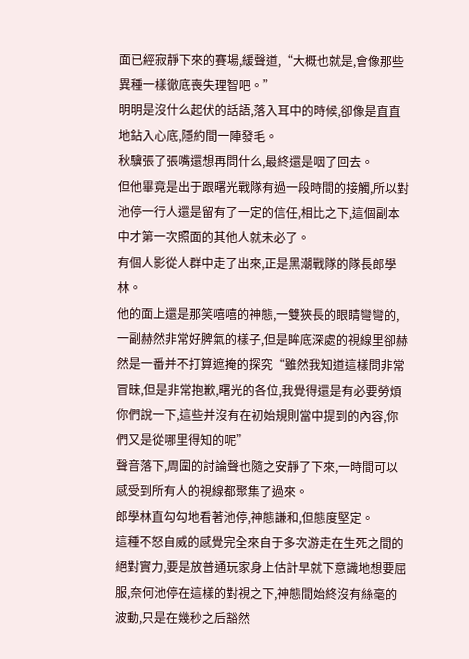面已經寂靜下來的賽場,緩聲道,“大概也就是,會像那些異種一樣徹底喪失理智吧。”
明明是沒什么起伏的話語,落入耳中的時候,卻像是直直地鉆入心底,隱約間一陣發毛。
秋驥張了張嘴還想再問什么,最終還是咽了回去。
但他畢竟是出于跟曙光戰隊有過一段時間的接觸,所以對池停一行人還是留有了一定的信任,相比之下,這個副本中才第一次照面的其他人就未必了。
有個人影從人群中走了出來,正是黑潮戰隊的隊長郎學林。
他的面上還是那笑嘻嘻的神態,一雙狹長的眼睛彎彎的,一副赫然非常好脾氣的樣子,但是眸底深處的視線里卻赫然是一番并不打算遮掩的探究“雖然我知道這樣問非常冒昧,但是非常抱歉,曙光的各位,我覺得還是有必要勞煩你們說一下,這些并沒有在初始規則當中提到的內容,你們又是從哪里得知的呢”
聲音落下,周圍的討論聲也隨之安靜了下來,一時間可以感受到所有人的視線都聚集了過來。
郎學林直勾勾地看著池停,神態謙和,但態度堅定。
這種不怒自威的感覺完全來自于多次游走在生死之間的絕對實力,要是放普通玩家身上估計早就下意識地想要屈服,奈何池停在這樣的對視之下,神態間始終沒有絲毫的波動,只是在幾秒之后豁然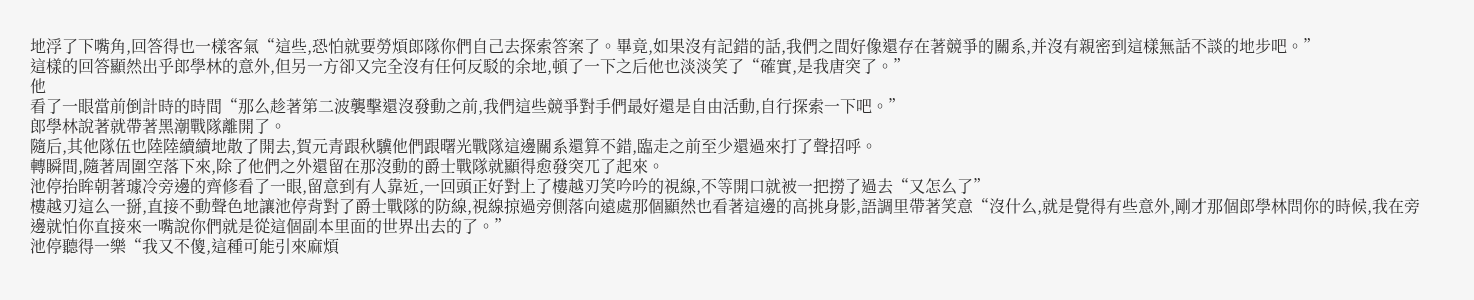地浮了下嘴角,回答得也一樣客氣“這些,恐怕就要勞煩郎隊你們自己去探索答案了。畢竟,如果沒有記錯的話,我們之間好像還存在著競爭的關系,并沒有親密到這樣無話不談的地步吧。”
這樣的回答顯然出乎郎學林的意外,但另一方卻又完全沒有任何反駁的余地,頓了一下之后他也淡淡笑了“確實,是我唐突了。”
他
看了一眼當前倒計時的時間“那么趁著第二波襲擊還沒發動之前,我們這些競爭對手們最好還是自由活動,自行探索一下吧。”
郎學林說著就帶著黑潮戰隊離開了。
隨后,其他隊伍也陸陸續續地散了開去,賀元青跟秋驥他們跟曙光戰隊這邊關系還算不錯,臨走之前至少還過來打了聲招呼。
轉瞬間,隨著周圍空落下來,除了他們之外還留在那沒動的爵士戰隊就顯得愈發突兀了起來。
池停抬眸朝著璩冷旁邊的齊修看了一眼,留意到有人靠近,一回頭正好對上了樓越刃笑吟吟的視線,不等開口就被一把撈了過去“又怎么了”
樓越刃這么一掰,直接不動聲色地讓池停背對了爵士戰隊的防線,視線掠過旁側落向遠處那個顯然也看著這邊的高挑身影,語調里帶著笑意“沒什么,就是覺得有些意外,剛才那個郎學林問你的時候,我在旁邊就怕你直接來一嘴說你們就是從這個副本里面的世界出去的了。”
池停聽得一樂“我又不傻,這種可能引來麻煩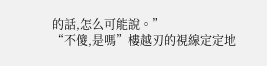的話,怎么可能說。”
“不傻,是嗎”樓越刃的視線定定地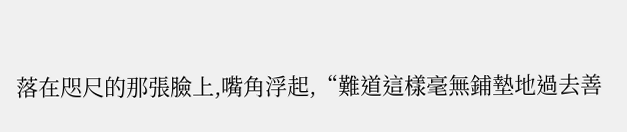落在咫尺的那張臉上,嘴角浮起,“難道這樣毫無鋪墊地過去善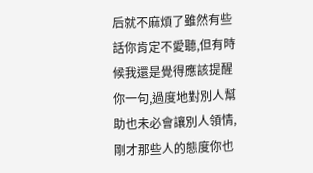后就不麻煩了雖然有些話你肯定不愛聽,但有時候我還是覺得應該提醒你一句,過度地對別人幫助也未必會讓別人領情,剛才那些人的態度你也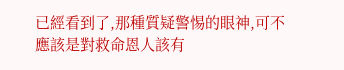已經看到了,那種質疑警惕的眼神,可不應該是對救命恩人該有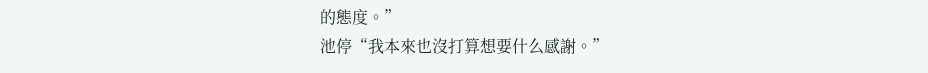的態度。”
池停“我本來也沒打算想要什么感謝。”